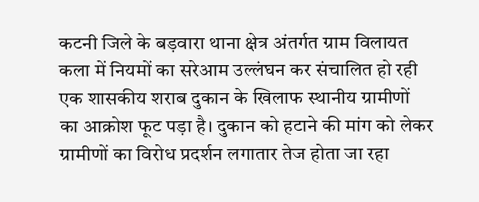कटनी जिले के बड़वारा थाना क्षेत्र अंतर्गत ग्राम विलायत कला में नियमों का सरेआम उल्लंघन कर संचालित हो रही एक शासकीय शराब दुकान के खिलाफ स्थानीय ग्रामीणों का आक्रोश फूट पड़ा है। दुकान को हटाने की मांग को लेकर ग्रामीणों का विरोध प्रदर्शन लगातार तेज होता जा रहा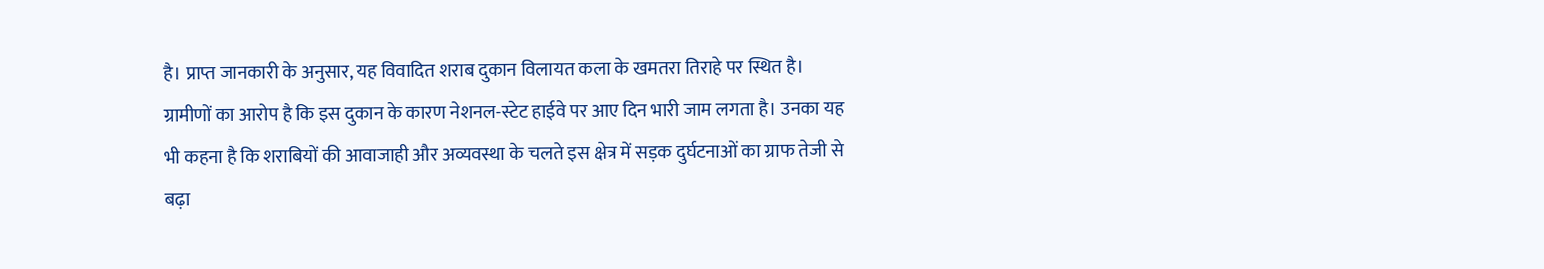है। प्राप्त जानकारी के अनुसार, यह विवादित शराब दुकान विलायत कला के खमतरा तिराहे पर स्थित है। ग्रामीणों का आरोप है कि इस दुकान के कारण नेशनल-स्टेट हाईवे पर आए दिन भारी जाम लगता है। उनका यह भी कहना है कि शराबियों की आवाजाही और अव्यवस्था के चलते इस क्षेत्र में सड़क दुर्घटनाओं का ग्राफ तेजी से बढ़ा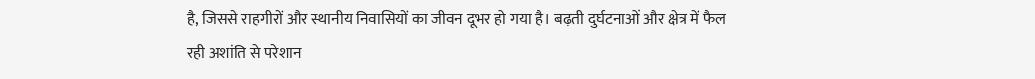है, जिससे राहगीरों और स्थानीय निवासियों का जीवन दूभर हो गया है। बढ़ती दुर्घटनाओं और क्षेत्र में फैल रही अशांति से परेशान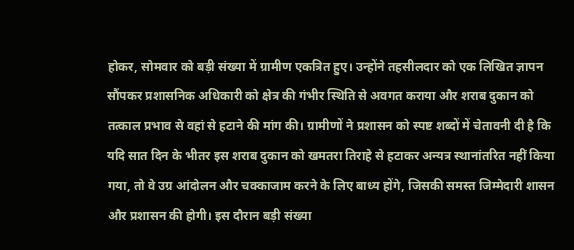होकर, सोमवार को बड़ी संख्या में ग्रामीण एकत्रित हुए। उन्होंने तहसीलदार को एक लिखित ज्ञापन सौंपकर प्रशासनिक अधिकारी को क्षेत्र की गंभीर स्थिति से अवगत कराया और शराब दुकान को तत्काल प्रभाव से वहां से हटाने की मांग की। ग्रामीणों ने प्रशासन को स्पष्ट शब्दों में चेतावनी दी है कि यदि सात दिन के भीतर इस शराब दुकान को खमतरा तिराहे से हटाकर अन्यत्र स्थानांतरित नहीं किया गया, तो वे उग्र आंदोलन और चक्काजाम करने के लिए बाध्य होंगे, जिसकी समस्त जिम्मेदारी शासन और प्रशासन की होगी। इस दौरान बड़ी संख्या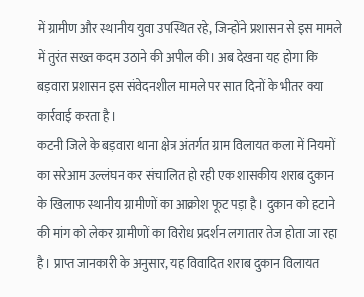में ग्रामीण और स्थानीय युवा उपस्थित रहे, जिन्होंने प्रशासन से इस मामले में तुरंत सख्त कदम उठाने की अपील की। अब देखना यह होगा कि बड़वारा प्रशासन इस संवेदनशील मामले पर सात दिनों के भीतर क्या कार्रवाई करता है।
कटनी जिले के बड़वारा थाना क्षेत्र अंतर्गत ग्राम विलायत कला में नियमों का सरेआम उल्लंघन कर संचालित हो रही एक शासकीय शराब दुकान के खिलाफ स्थानीय ग्रामीणों का आक्रोश फूट पड़ा है। दुकान को हटाने की मांग को लेकर ग्रामीणों का विरोध प्रदर्शन लगातार तेज होता जा रहा है। प्राप्त जानकारी के अनुसार, यह विवादित शराब दुकान विलायत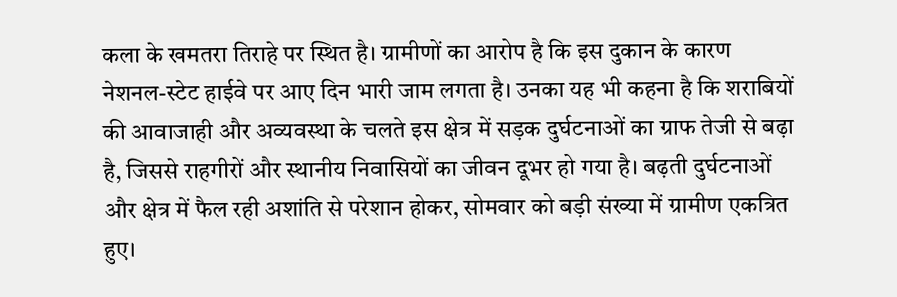कला के खमतरा तिराहे पर स्थित है। ग्रामीणों का आरोप है कि इस दुकान के कारण नेशनल-स्टेट हाईवे पर आए दिन भारी जाम लगता है। उनका यह भी कहना है कि शराबियों की आवाजाही और अव्यवस्था के चलते इस क्षेत्र में सड़क दुर्घटनाओं का ग्राफ तेजी से बढ़ा है, जिससे राहगीरों और स्थानीय निवासियों का जीवन दूभर हो गया है। बढ़ती दुर्घटनाओं और क्षेत्र में फैल रही अशांति से परेशान होकर, सोमवार को बड़ी संख्या में ग्रामीण एकत्रित हुए।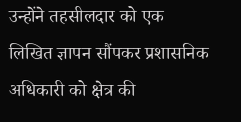उन्होंने तहसीलदार को एक लिखित ज्ञापन सौंपकर प्रशासनिक अधिकारी को क्षेत्र की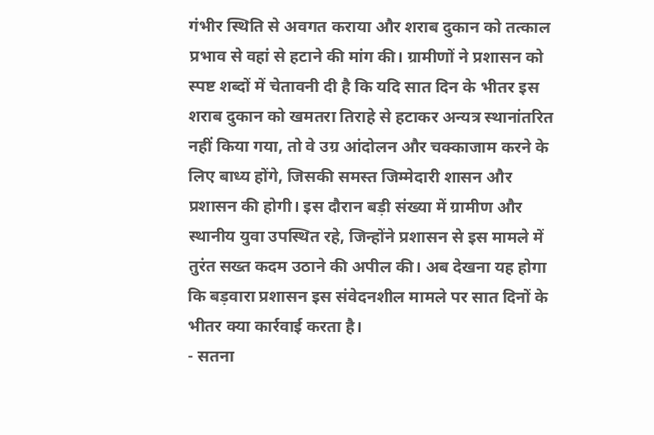गंभीर स्थिति से अवगत कराया और शराब दुकान को तत्काल प्रभाव से वहां से हटाने की मांग की। ग्रामीणों ने प्रशासन को स्पष्ट शब्दों में चेतावनी दी है कि यदि सात दिन के भीतर इस शराब दुकान को खमतरा तिराहे से हटाकर अन्यत्र स्थानांतरित नहीं किया गया, तो वे उग्र आंदोलन और चक्काजाम करने के लिए बाध्य होंगे, जिसकी समस्त जिम्मेदारी शासन और प्रशासन की होगी। इस दौरान बड़ी संख्या में ग्रामीण और स्थानीय युवा उपस्थित रहे, जिन्होंने प्रशासन से इस मामले में तुरंत सख्त कदम उठाने की अपील की। अब देखना यह होगा कि बड़वारा प्रशासन इस संवेदनशील मामले पर सात दिनों के भीतर क्या कार्रवाई करता है।
- सतना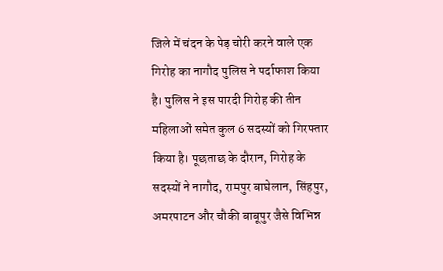जिले में चंदन के पेड़ चोरी करने वाले एक गिरोह का नागौद पुलिस ने पर्दाफाश किया है। पुलिस ने इस पारदी गिरोह की तीन महिलाओं समेत कुल 6 सदस्यों को गिरफ्तार किया है। पूछताछ के दौरान, गिरोह के सदस्यों ने नागौद, रामपुर बाघेलान, सिंहपुर, अमरपाटन और चौकी बाबूपुर जैसे विभिन्न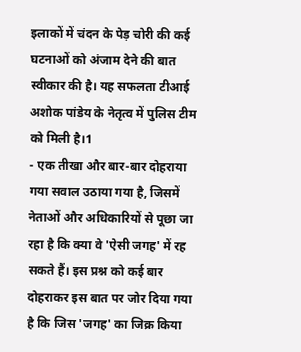इलाकों में चंदन के पेड़ चोरी की कई घटनाओं को अंजाम देने की बात स्वीकार की है। यह सफलता टीआई अशोक पांडेय के नेतृत्व में पुलिस टीम को मिली है।1
- एक तीखा और बार-बार दोहराया गया सवाल उठाया गया है, जिसमें नेताओं और अधिकारियों से पूछा जा रहा है कि क्या वे 'ऐसी जगह' में रह सकते हैं। इस प्रश्न को कई बार दोहराकर इस बात पर जोर दिया गया है कि जिस 'जगह' का जिक्र किया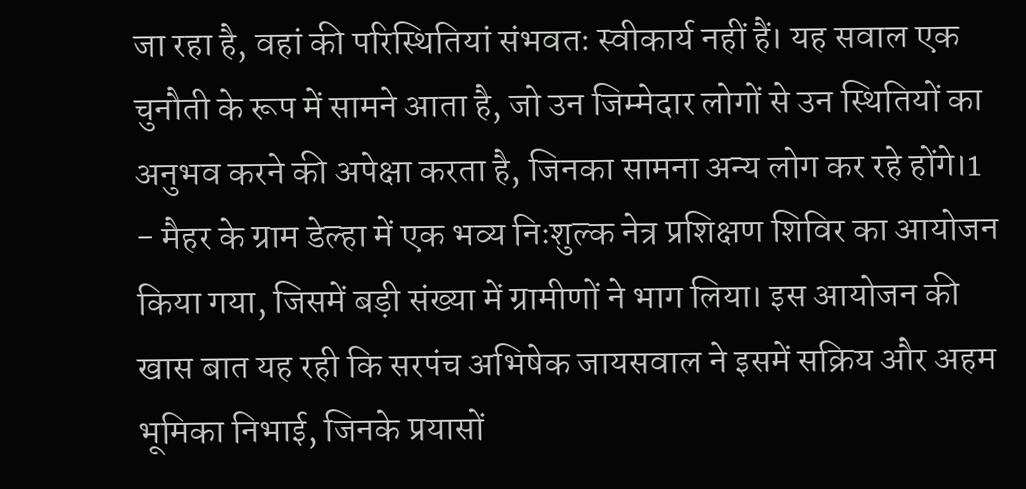जा रहा है, वहां की परिस्थितियां संभवतः स्वीकार्य नहीं हैं। यह सवाल एक चुनौती के रूप में सामने आता है, जो उन जिम्मेदार लोगों से उन स्थितियों का अनुभव करने की अपेक्षा करता है, जिनका सामना अन्य लोग कर रहे होंगे।1
- मैहर के ग्राम डेल्हा में एक भव्य निःशुल्क नेत्र प्रशिक्षण शिविर का आयोजन किया गया, जिसमें बड़ी संख्या में ग्रामीणों ने भाग लिया। इस आयोजन की खास बात यह रही कि सरपंच अभिषेक जायसवाल ने इसमें सक्रिय और अहम भूमिका निभाई, जिनके प्रयासों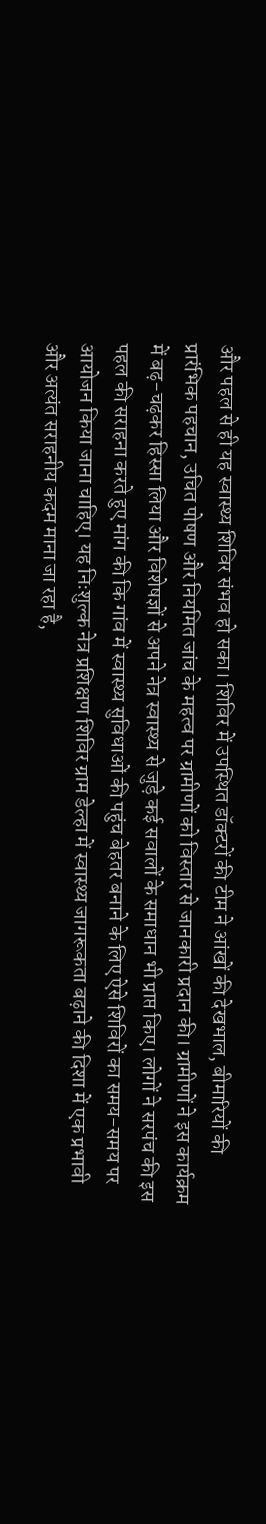और पहल से ही यह स्वास्थ्य शिविर संभव हो सका। शिविर में उपस्थित डॉक्टरों की टीम ने आंखों की देखभाल, बीमारियों की प्रारंभिक पहचान, उचित पोषण और नियमित जांच के महत्व पर ग्रामीणों को विस्तार से जानकारी प्रदान की। ग्रामीणों ने इस कार्यक्रम में बढ़-चढ़कर हिस्सा लिया और विशेषज्ञों से अपने नेत्र स्वास्थ्य से जुड़े कई सवालों के समाधान भी प्राप्त किए। लोगों ने सरपंच की इस पहल की सराहना करते हुए मांग की कि गांव में स्वास्थ्य सुविधाओं की पहुंच बेहतर बनाने के लिए ऐसे शिविरों का समय-समय पर आयोजन किया जाना चाहिए। यह निःशुल्क नेत्र प्रशिक्षण शिविर ग्राम डेल्हा में स्वास्थ्य जागरूकता बढ़ाने की दिशा में एक प्रभावी और अत्यंत सराहनीय कदम माना जा रहा है,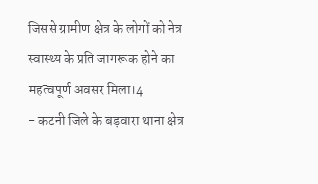जिससे ग्रामीण क्षेत्र के लोगों को नेत्र स्वास्थ्य के प्रति जागरूक होने का महत्वपूर्ण अवसर मिला।4
- कटनी जिले के बड़वारा थाना क्षेत्र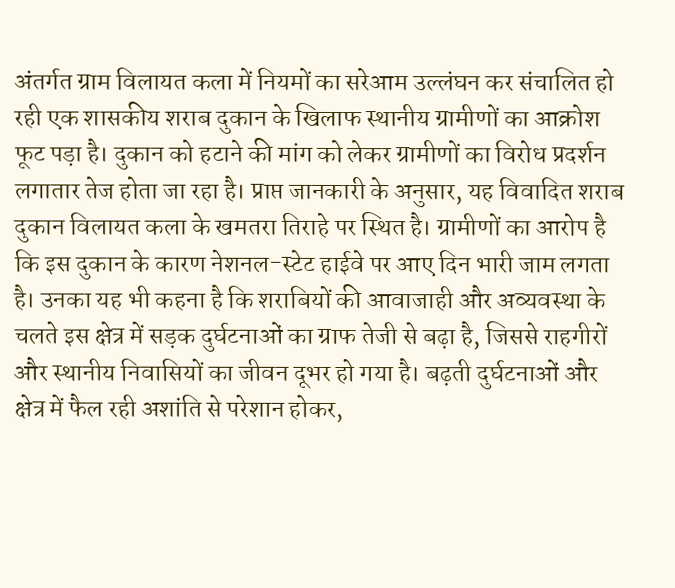अंतर्गत ग्राम विलायत कला में नियमों का सरेआम उल्लंघन कर संचालित हो रही एक शासकीय शराब दुकान के खिलाफ स्थानीय ग्रामीणों का आक्रोश फूट पड़ा है। दुकान को हटाने की मांग को लेकर ग्रामीणों का विरोध प्रदर्शन लगातार तेज होता जा रहा है। प्राप्त जानकारी के अनुसार, यह विवादित शराब दुकान विलायत कला के खमतरा तिराहे पर स्थित है। ग्रामीणों का आरोप है कि इस दुकान के कारण नेशनल-स्टेट हाईवे पर आए दिन भारी जाम लगता है। उनका यह भी कहना है कि शराबियों की आवाजाही और अव्यवस्था के चलते इस क्षेत्र में सड़क दुर्घटनाओं का ग्राफ तेजी से बढ़ा है, जिससे राहगीरों और स्थानीय निवासियों का जीवन दूभर हो गया है। बढ़ती दुर्घटनाओं और क्षेत्र में फैल रही अशांति से परेशान होकर,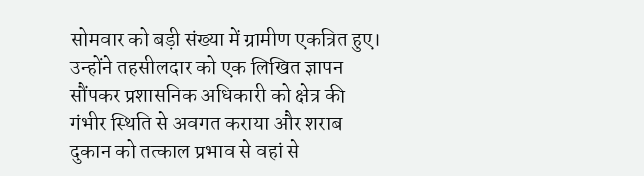सोमवार को बड़ी संख्या में ग्रामीण एकत्रित हुए। उन्होंने तहसीलदार को एक लिखित ज्ञापन सौंपकर प्रशासनिक अधिकारी को क्षेत्र की गंभीर स्थिति से अवगत कराया और शराब दुकान को तत्काल प्रभाव से वहां से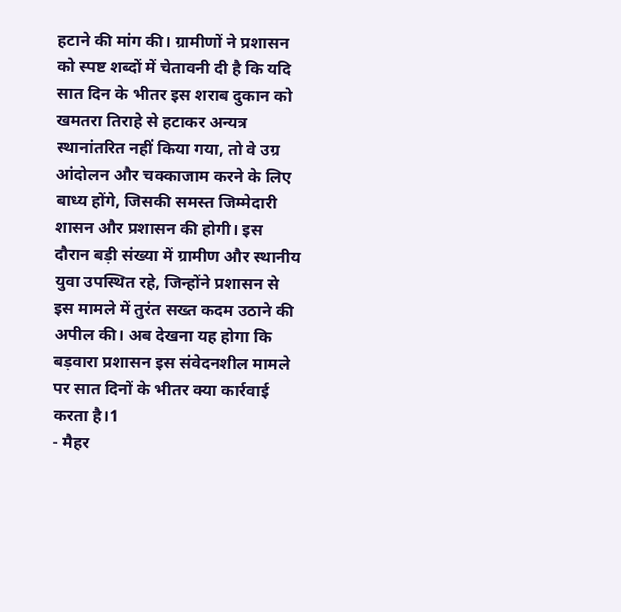हटाने की मांग की। ग्रामीणों ने प्रशासन को स्पष्ट शब्दों में चेतावनी दी है कि यदि सात दिन के भीतर इस शराब दुकान को खमतरा तिराहे से हटाकर अन्यत्र स्थानांतरित नहीं किया गया, तो वे उग्र आंदोलन और चक्काजाम करने के लिए बाध्य होंगे, जिसकी समस्त जिम्मेदारी शासन और प्रशासन की होगी। इस दौरान बड़ी संख्या में ग्रामीण और स्थानीय युवा उपस्थित रहे, जिन्होंने प्रशासन से इस मामले में तुरंत सख्त कदम उठाने की अपील की। अब देखना यह होगा कि बड़वारा प्रशासन इस संवेदनशील मामले पर सात दिनों के भीतर क्या कार्रवाई करता है।1
- मैहर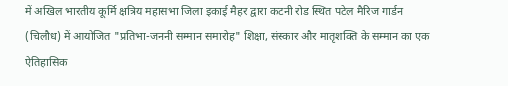में अखिल भारतीय कूर्मि क्षत्रिय महासभा जिला इकाई मैहर द्वारा कटनी रोड स्थित पटेल मैरिज गार्डन (चिलौध) में आयोजित "प्रतिभा-जननी सम्मान समारोह" शिक्षा, संस्कार और मातृशक्ति के सम्मान का एक ऐतिहासिक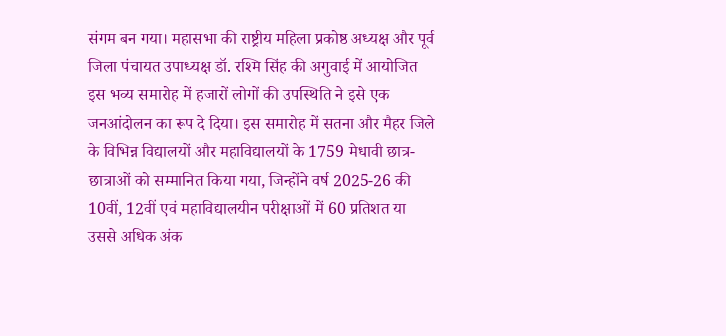संगम बन गया। महासभा की राष्ट्रीय महिला प्रकोष्ठ अध्यक्ष और पूर्व जिला पंचायत उपाध्यक्ष डॉ. रश्मि सिंह की अगुवाई में आयोजित इस भव्य समारोह में हजारों लोगों की उपस्थिति ने इसे एक जनआंदोलन का रूप दे दिया। इस समारोह में सतना और मैहर जिले के विभिन्न विद्यालयों और महाविद्यालयों के 1759 मेधावी छात्र-छात्राओं को सम्मानित किया गया, जिन्होंने वर्ष 2025-26 की 10वीं, 12वीं एवं महाविद्यालयीन परीक्षाओं में 60 प्रतिशत या उससे अधिक अंक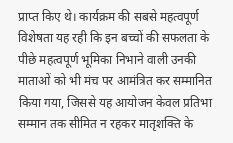प्राप्त किए थे। कार्यक्रम की सबसे महत्वपूर्ण विशेषता यह रही कि इन बच्चों की सफलता के पीछे महत्वपूर्ण भूमिका निभाने वाली उनकी माताओं को भी मंच पर आमंत्रित कर सम्मानित किया गया, जिससे यह आयोजन केवल प्रतिभा सम्मान तक सीमित न रहकर मातृशक्ति के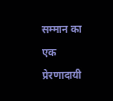सम्मान का एक प्रेरणादायी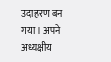उदाहरण बन गया। अपने अध्यक्षीय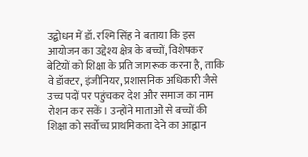उद्बोधन में डॉ. रश्मि सिंह ने बताया कि इस आयोजन का उद्देश्य क्षेत्र के बच्चों, विशेषकर बेटियों को शिक्षा के प्रति जागरूक करना है, ताकि वे डॉक्टर, इंजीनियर, प्रशासनिक अधिकारी जैसे उच्च पदों पर पहुंचकर देश और समाज का नाम रोशन कर सकें। उन्होंने माताओं से बच्चों की शिक्षा को सर्वोच्च प्राथमिकता देने का आह्वान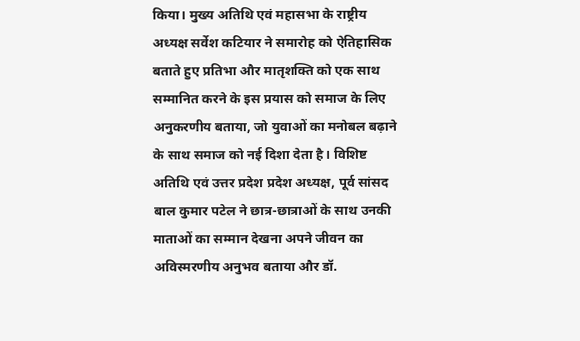किया। मुख्य अतिथि एवं महासभा के राष्ट्रीय अध्यक्ष सर्वेश कटियार ने समारोह को ऐतिहासिक बताते हुए प्रतिभा और मातृशक्ति को एक साथ सम्मानित करने के इस प्रयास को समाज के लिए अनुकरणीय बताया, जो युवाओं का मनोबल बढ़ाने के साथ समाज को नई दिशा देता है। विशिष्ट अतिथि एवं उत्तर प्रदेश प्रदेश अध्यक्ष, पूर्व सांसद बाल कुमार पटेल ने छात्र-छात्राओं के साथ उनकी माताओं का सम्मान देखना अपने जीवन का अविस्मरणीय अनुभव बताया और डॉ.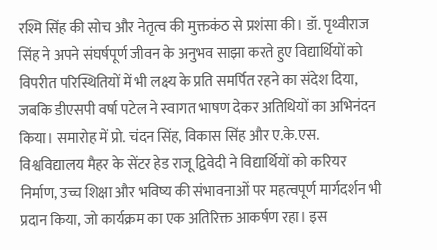रश्मि सिंह की सोच और नेतृत्व की मुक्तकंठ से प्रशंसा की। डॉ. पृथ्वीराज सिंह ने अपने संघर्षपूर्ण जीवन के अनुभव साझा करते हुए विद्यार्थियों को विपरीत परिस्थितियों में भी लक्ष्य के प्रति समर्पित रहने का संदेश दिया, जबकि डीएसपी वर्षा पटेल ने स्वागत भाषण देकर अतिथियों का अभिनंदन किया। समारोह में प्रो. चंदन सिंह, विकास सिंह और ए.के.एस. विश्वविद्यालय मैहर के सेंटर हेड राजू द्विवेदी ने विद्यार्थियों को करियर निर्माण, उच्च शिक्षा और भविष्य की संभावनाओं पर महत्वपूर्ण मार्गदर्शन भी प्रदान किया, जो कार्यक्रम का एक अतिरिक्त आकर्षण रहा। इस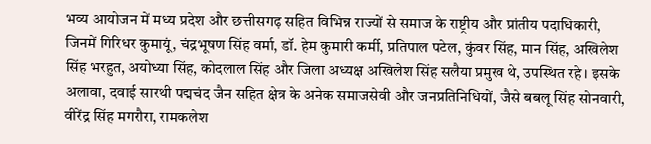भव्य आयोजन में मध्य प्रदेश और छत्तीसगढ़ सहित विभिन्न राज्यों से समाज के राष्ट्रीय और प्रांतीय पदाधिकारी, जिनमें गिरिधर कुमायूं, चंद्रभूषण सिंह वर्मा, डॉ. हेम कुमारी कर्मी, प्रतिपाल पटेल, कुंवर सिंह, मान सिंह, अखिलेश सिंह भरहुत, अयोध्या सिंह, कोदलाल सिंह और जिला अध्यक्ष अखिलेश सिंह सलैया प्रमुख थे, उपस्थित रहे। इसके अलावा, दवाई सारथी पद्मचंद जैन सहित क्षेत्र के अनेक समाजसेवी और जनप्रतिनिधियों, जैसे बबलू सिंह सोनवारी, वीरेंद्र सिंह मगरौरा, रामकलेश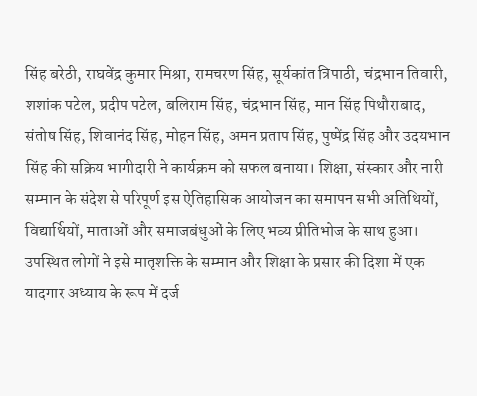सिंह बरेठी, राघवेंद्र कुमार मिश्रा, रामचरण सिंह, सूर्यकांत त्रिपाठी, चंद्रभान तिवारी, शशांक पटेल, प्रदीप पटेल, बलिराम सिंह, चंद्रभान सिंह, मान सिंह पिथौराबाद, संतोष सिंह, शिवानंद सिंह, मोहन सिंह, अमन प्रताप सिंह, पुष्पेंद्र सिंह और उदयभान सिंह की सक्रिय भागीदारी ने कार्यक्रम को सफल बनाया। शिक्षा, संस्कार और नारी सम्मान के संदेश से परिपूर्ण इस ऐतिहासिक आयोजन का समापन सभी अतिथियों, विद्यार्थियों, माताओं और समाजबंधुओं के लिए भव्य प्रीतिभोज के साथ हुआ। उपस्थित लोगों ने इसे मातृशक्ति के सम्मान और शिक्षा के प्रसार की दिशा में एक यादगार अध्याय के रूप में दर्ज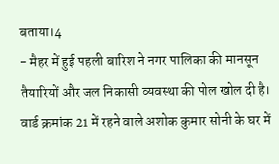बताया।4
- मैहर में हुई पहली बारिश ने नगर पालिका की मानसून तैयारियों और जल निकासी व्यवस्था की पोल खोल दी है। वार्ड क्रमांक 21 में रहने वाले अशोक कुमार सोनी के घर में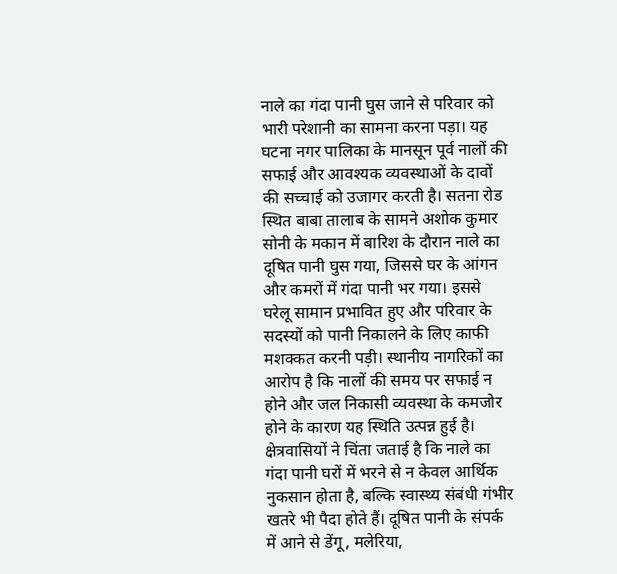नाले का गंदा पानी घुस जाने से परिवार को भारी परेशानी का सामना करना पड़ा। यह घटना नगर पालिका के मानसून पूर्व नालों की सफाई और आवश्यक व्यवस्थाओं के दावों की सच्चाई को उजागर करती है। सतना रोड स्थित बाबा तालाब के सामने अशोक कुमार सोनी के मकान में बारिश के दौरान नाले का दूषित पानी घुस गया, जिससे घर के आंगन और कमरों में गंदा पानी भर गया। इससे घरेलू सामान प्रभावित हुए और परिवार के सदस्यों को पानी निकालने के लिए काफी मशक्कत करनी पड़ी। स्थानीय नागरिकों का आरोप है कि नालों की समय पर सफाई न होने और जल निकासी व्यवस्था के कमजोर होने के कारण यह स्थिति उत्पन्न हुई है। क्षेत्रवासियों ने चिंता जताई है कि नाले का गंदा पानी घरों में भरने से न केवल आर्थिक नुकसान होता है, बल्कि स्वास्थ्य संबंधी गंभीर खतरे भी पैदा होते हैं। दूषित पानी के संपर्क में आने से डेंगू, मलेरिया,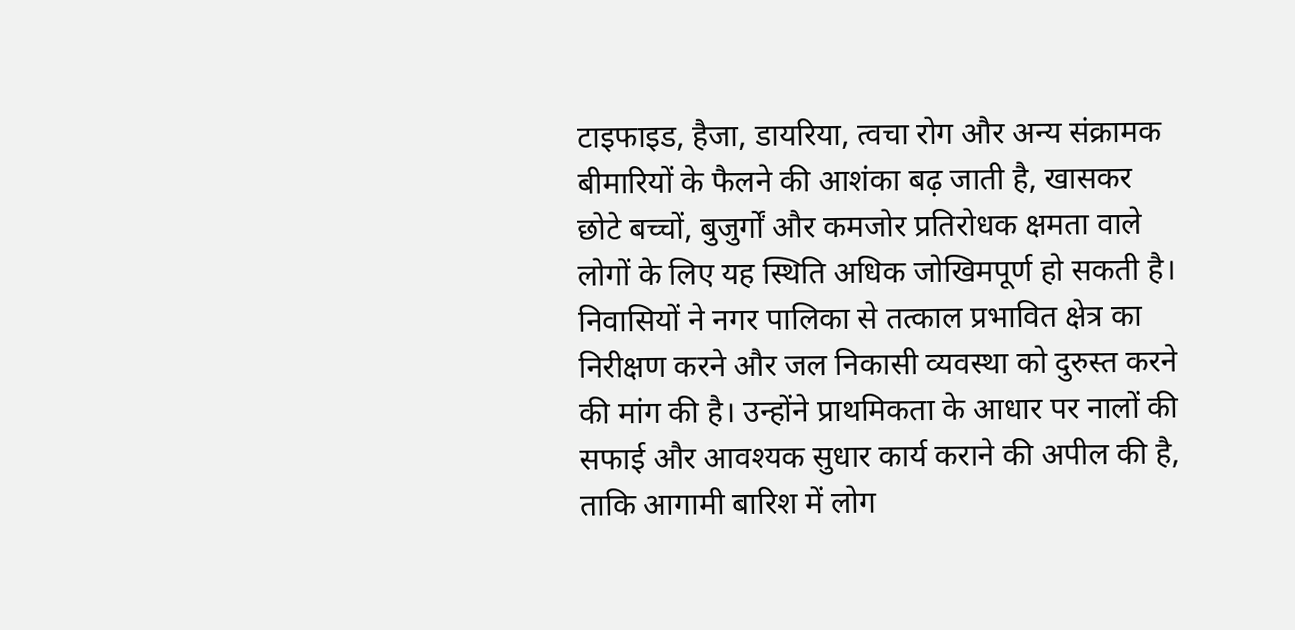टाइफाइड, हैजा, डायरिया, त्वचा रोग और अन्य संक्रामक बीमारियों के फैलने की आशंका बढ़ जाती है, खासकर छोटे बच्चों, बुजुर्गों और कमजोर प्रतिरोधक क्षमता वाले लोगों के लिए यह स्थिति अधिक जोखिमपूर्ण हो सकती है। निवासियों ने नगर पालिका से तत्काल प्रभावित क्षेत्र का निरीक्षण करने और जल निकासी व्यवस्था को दुरुस्त करने की मांग की है। उन्होंने प्राथमिकता के आधार पर नालों की सफाई और आवश्यक सुधार कार्य कराने की अपील की है, ताकि आगामी बारिश में लोग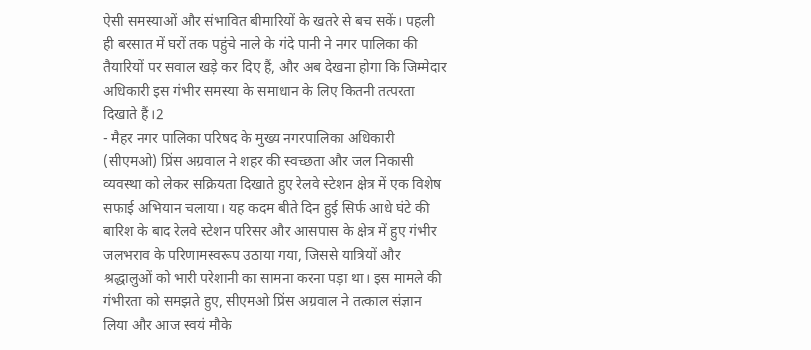ऐसी समस्याओं और संभावित बीमारियों के खतरे से बच सकें। पहली ही बरसात में घरों तक पहुंचे नाले के गंदे पानी ने नगर पालिका की तैयारियों पर सवाल खड़े कर दिए हैं, और अब देखना होगा कि जिम्मेदार अधिकारी इस गंभीर समस्या के समाधान के लिए कितनी तत्परता दिखाते हैं।2
- मैहर नगर पालिका परिषद के मुख्य नगरपालिका अधिकारी (सीएमओ) प्रिंस अग्रवाल ने शहर की स्वच्छता और जल निकासी व्यवस्था को लेकर सक्रियता दिखाते हुए रेलवे स्टेशन क्षेत्र में एक विशेष सफाई अभियान चलाया। यह कदम बीते दिन हुई सिर्फ आधे घंटे की बारिश के बाद रेलवे स्टेशन परिसर और आसपास के क्षेत्र में हुए गंभीर जलभराव के परिणामस्वरूप उठाया गया, जिससे यात्रियों और श्रद्धालुओं को भारी परेशानी का सामना करना पड़ा था। इस मामले की गंभीरता को समझते हुए, सीएमओ प्रिंस अग्रवाल ने तत्काल संज्ञान लिया और आज स्वयं मौके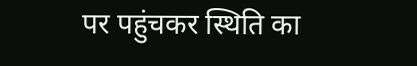पर पहुंचकर स्थिति का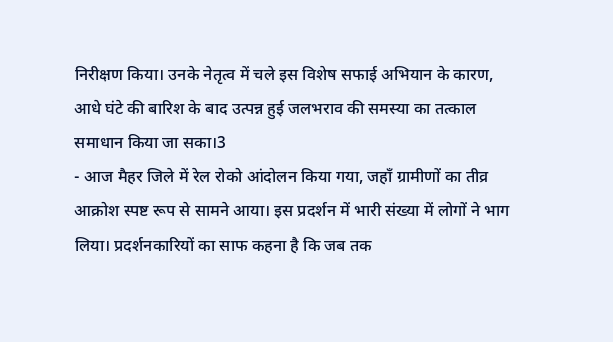निरीक्षण किया। उनके नेतृत्व में चले इस विशेष सफाई अभियान के कारण, आधे घंटे की बारिश के बाद उत्पन्न हुई जलभराव की समस्या का तत्काल समाधान किया जा सका।3
- आज मैहर जिले में रेल रोको आंदोलन किया गया, जहाँ ग्रामीणों का तीव्र आक्रोश स्पष्ट रूप से सामने आया। इस प्रदर्शन में भारी संख्या में लोगों ने भाग लिया। प्रदर्शनकारियों का साफ कहना है कि जब तक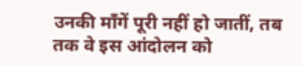उनकी माँगें पूरी नहीं हो जातीं, तब तक वे इस आंदोलन को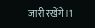जारी रखेंगे।1